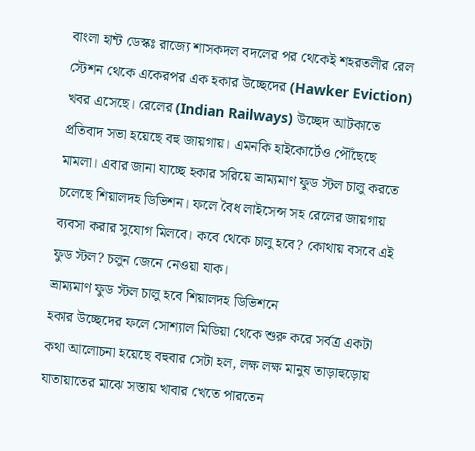বাংলা হান্ট ডেস্কঃ রাজ্যে শাসকদল বদলের পর থেকেই শহরতলীর রেল স্টেশন থেকে একেরপর এক হকার উচ্ছেদের (Hawker Eviction) খবর এসেছে। রেলের (Indian Railways) উচ্ছেদ আটকাতে প্রতিবাদ সভা হয়েছে বহু জায়গায়। এমনকি হাইকোর্টেও পৌঁছেছে মামলা। এবার জানা যাচ্ছে হকার সরিয়ে ভ্রাম্যমাণ ফুড স্টল চালু করতে চলেছে শিয়ালদহ ডিভিশন। ফলে বৈধ লাইসেন্স সহ রেলের জায়গায় ব্যবসা করার সুযোগ মিলবে। কবে থেকে চালু হবে? কোথায় বসবে এই ফুড স্টল? চলুন জেনে নেওয়া যাক।
ভ্রাম্যমাণ ফুড স্টল চালু হবে শিয়ালদহ ডিভিশনে
হকার উচ্ছেদের ফলে সোশ্যাল মিডিয়া থেকে শুরু করে সর্বত্র একটা কথা আলোচনা হয়েছে বহুবার সেটা হল, লক্ষ লক্ষ মানুষ তাড়াহুড়োয় যাতায়াতের মাঝে সস্তায় খাবার খেতে পারতেন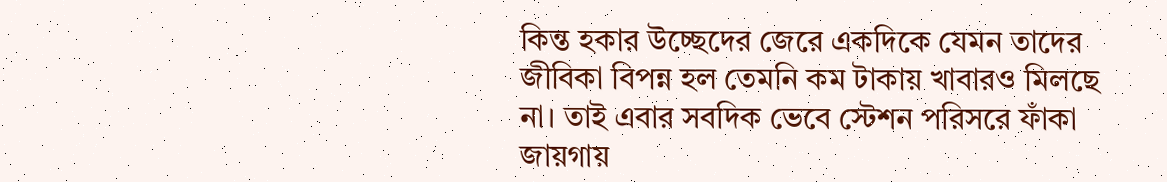কিন্ত হকার উচ্ছেদের জেরে একদিকে যেমন তাদের জীবিকা বিপন্ন হল তেমনি কম টাকায় খাবারও মিলছে না। তাই এবার সবদিক ভেবে স্টেশন পরিসরে ফাঁকা জায়গায়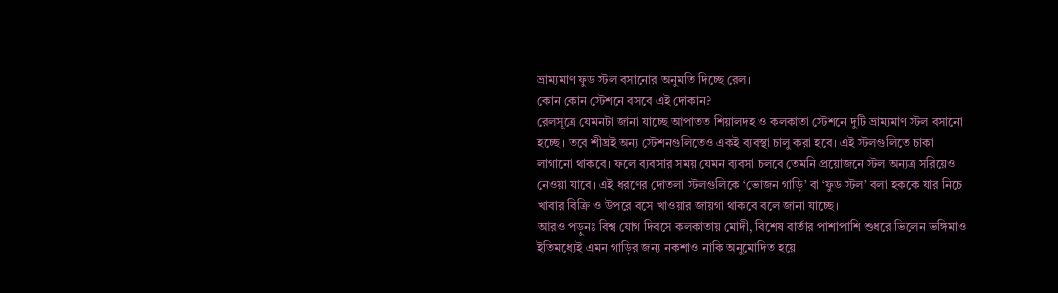ভ্রাম্যমাণ ফুড স্টল বসানোর অনুমতি দিচ্ছে রেল।
কোন কোন স্টেশনে বসবে এই দোকান?
রেলসূত্রে যেমনটা জানা যাচ্ছে আপাতত শিয়ালদহ ও কলকাতা স্টেশনে দুটি ভ্রাম্যমাণ স্টল বসানো হচ্ছে। তবে শীঘ্রই অন্য স্টেশনগুলিতেও একই ব্যবস্থা চালু করা হবে। এই স্টলগুলিতে চাকা লাগানো থাকবে। ফলে ব্যবসার সময় যেমন ব্যবসা চলবে তেমনি প্রয়োজনে স্টল অন্যত্র সরিয়েও নেওয়া যাবে। এই ধরণের দোতলা স্টলগুলিকে ‘ভোজন গাড়ি’ বা ‘ফুড স্টল’ বলা হককে যার নিচে খাবার বিক্রি ও উপরে বসে খাওয়ার জায়গা থাকবে বলে জানা যাচ্ছে।
আরও পড়ুনঃ বিশ্ব যোগ দিবসে কলকাতায় মোদী, বিশেষ বার্তার পাশাপাশি শুধরে ভিলেন ভঙ্গিমাও
ইতিমধ্যেই এমন গাড়ির জন্য নকশাও নাকি অনুমোদিত হয়ে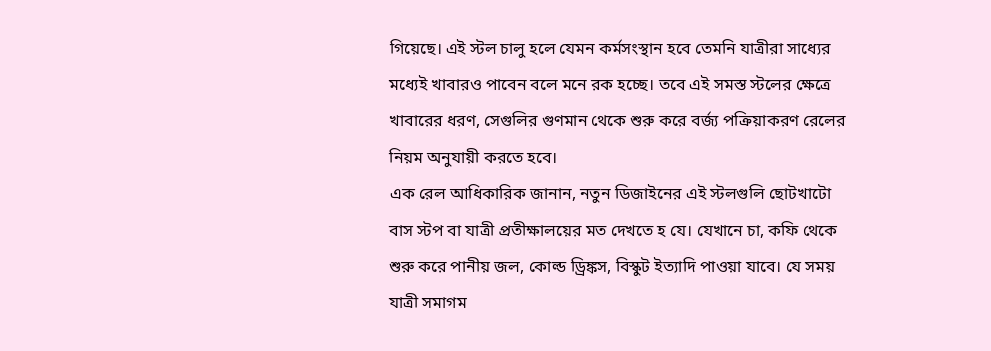গিয়েছে। এই স্টল চালু হলে যেমন কর্মসংস্থান হবে তেমনি যাত্রীরা সাধ্যের মধ্যেই খাবারও পাবেন বলে মনে রক হচ্ছে। তবে এই সমস্ত স্টলের ক্ষেত্রে খাবারের ধরণ, সেগুলির গুণমান থেকে শুরু করে বর্জ্য পক্রিয়াকরণ রেলের নিয়ম অনুযায়ী করতে হবে।
এক রেল আধিকারিক জানান, নতুন ডিজাইনের এই স্টলগুলি ছোটখাটো বাস স্টপ বা যাত্রী প্রতীক্ষালয়ের মত দেখতে হ যে। যেখানে চা, কফি থেকে শুরু করে পানীয় জল, কোল্ড ড্রিঙ্কস, বিস্কুট ইত্যাদি পাওয়া যাবে। যে সময় যাত্রী সমাগম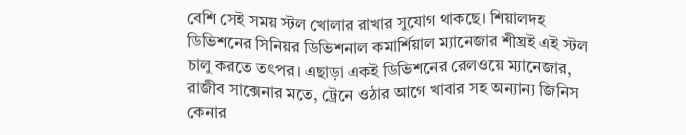বেশি সেই সময় স্টল খোলার রাখার সুযোগ থাকছে। শিয়ালদহ ডিভিশনের সিনিয়র ডিভিশনাল কমার্শিয়াল ম্যানেজার শীঘ্রই এই স্টল চালু করতে তৎপর। এছাড়া একই ডিভিশনের রেলওয়ে ম্যানেজার, রাজীব সাক্সেনার মতে, ট্রেনে ওঠার আগে খাবার সহ অন্যান্য জিনিস কেনার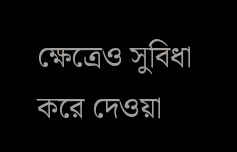ক্ষেত্রেও সুবিধা করে দেওয়া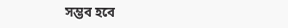সম্ভব হবে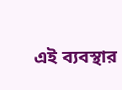এই ব্যবস্থার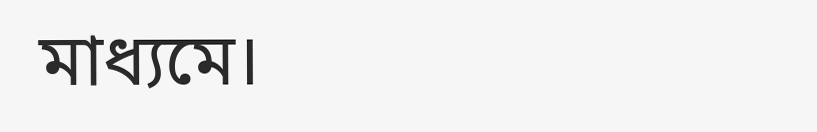মাধ্যমে।